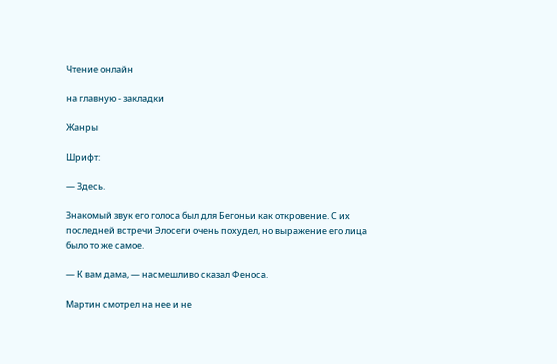Чтение онлайн

на главную - закладки

Жанры

Шрифт:

— Здесь.

Знакомый звук его голоса был для Бегоньи как откровение. С их последней встречи Элосеги очень похудел, но выражение его лица было то же самое.

— К вам дама, — насмешливо сказал Феноса.

Мартин смотрел на нее и не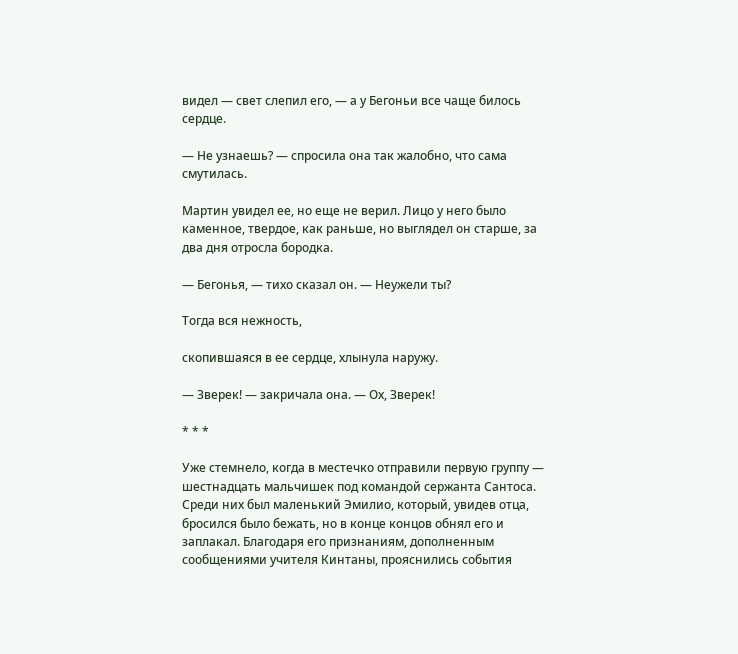видел — свет слепил его, — а у Бегоньи все чаще билось сердце.

— Не узнаешь? — спросила она так жалобно, что сама смутилась.

Мартин увидел ее, но еще не верил. Лицо у него было каменное, твердое, как раньше, но выглядел он старше, за два дня отросла бородка.

— Бегонья, — тихо сказал он. — Неужели ты?

Тогда вся нежность,

скопившаяся в ее сердце, хлынула наружу.

— Зверек! — закричала она. — Ох, Зверек!

* * *

Уже стемнело, когда в местечко отправили первую группу — шестнадцать мальчишек под командой сержанта Сантоса. Среди них был маленький Эмилио, который, увидев отца, бросился было бежать, но в конце концов обнял его и заплакал. Благодаря его признаниям, дополненным сообщениями учителя Кинтаны, прояснились события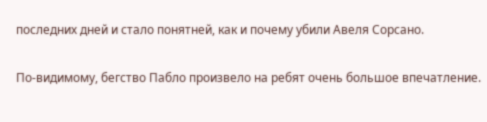последних дней и стало понятней, как и почему убили Авеля Сорсано.

По-видимому, бегство Пабло произвело на ребят очень большое впечатление.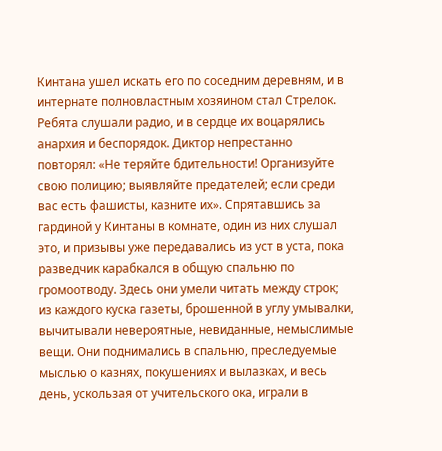Кинтана ушел искать его по соседним деревням, и в интернате полновластным хозяином стал Стрелок. Ребята слушали радио, и в сердце их воцарялись анархия и беспорядок. Диктор непрестанно повторял: «Не теряйте бдительности! Организуйте свою полицию; выявляйте предателей; если среди вас есть фашисты, казните их». Спрятавшись за гардиной у Кинтаны в комнате, один из них слушал это, и призывы уже передавались из уст в уста, пока разведчик карабкался в общую спальню по громоотводу. Здесь они умели читать между строк; из каждого куска газеты, брошенной в углу умывалки, вычитывали невероятные, невиданные, немыслимые вещи. Они поднимались в спальню, преследуемые мыслью о казнях, покушениях и вылазках, и весь день, ускользая от учительского ока, играли в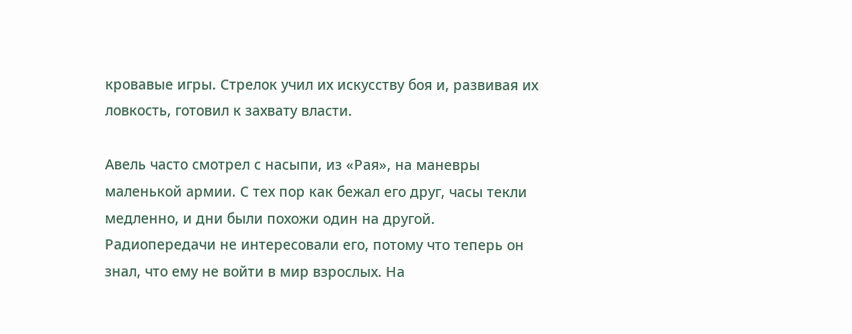кровавые игры. Стрелок учил их искусству боя и, развивая их ловкость, готовил к захвату власти.

Авель часто смотрел с насыпи, из «Рая», на маневры маленькой армии. С тех пор как бежал его друг, часы текли медленно, и дни были похожи один на другой. Радиопередачи не интересовали его, потому что теперь он знал, что ему не войти в мир взрослых. На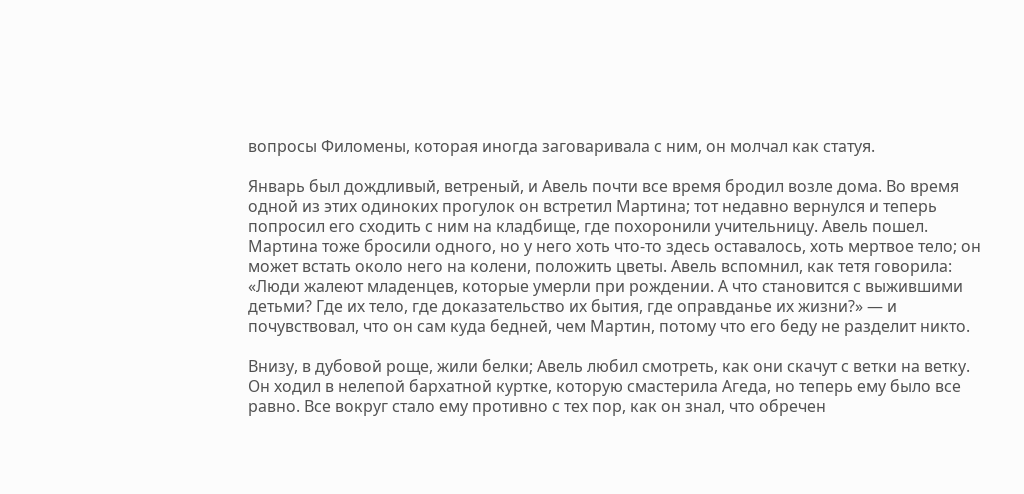вопросы Филомены, которая иногда заговаривала с ним, он молчал как статуя.

Январь был дождливый, ветреный, и Авель почти все время бродил возле дома. Во время одной из этих одиноких прогулок он встретил Мартина; тот недавно вернулся и теперь попросил его сходить с ним на кладбище, где похоронили учительницу. Авель пошел. Мартина тоже бросили одного, но у него хоть что-то здесь оставалось, хоть мертвое тело; он может встать около него на колени, положить цветы. Авель вспомнил, как тетя говорила: «Люди жалеют младенцев, которые умерли при рождении. А что становится с выжившими детьми? Где их тело, где доказательство их бытия, где оправданье их жизни?» — и почувствовал, что он сам куда бедней, чем Мартин, потому что его беду не разделит никто.

Внизу, в дубовой роще, жили белки; Авель любил смотреть, как они скачут с ветки на ветку. Он ходил в нелепой бархатной куртке, которую смастерила Агеда, но теперь ему было все равно. Все вокруг стало ему противно с тех пор, как он знал, что обречен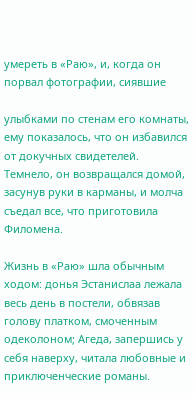умереть в «Раю», и, когда он порвал фотографии, сиявшие

улыбками по стенам его комнаты, ему показалось, что он избавился от докучных свидетелей. Темнело, он возвращался домой, засунув руки в карманы, и молча съедал все, что приготовила Филомена.

Жизнь в «Раю» шла обычным ходом: донья Эстанислаа лежала весь день в постели, обвязав голову платком, смоченным одеколоном; Агеда, запершись у себя наверху, читала любовные и приключенческие романы.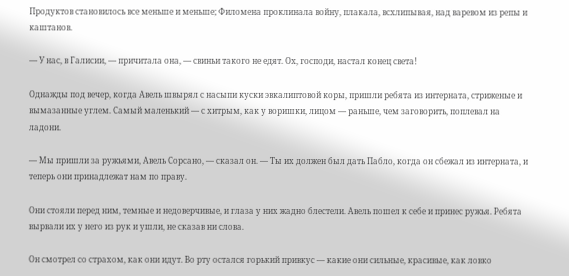Продуктов становилось все меньше и меньше; Филомена проклинала войну, плакала, всхлипывая, над варевом из репы и каштанов.

— У нас, в Галисии, — причитала она, — свиньи такого не едят. Ох, господи, настал конец света!

Однажды под вечер, когда Авель швырял с насыпи куски эвкалиптовой коры, пришли ребята из интерната, стриженые и вымазанные углем. Самый маленький — с хитрым, как у воришки, лицом — раньше, чем заговорить, поплевал на ладони.

— Мы пришли за ружьями, Авель Сорсано, — сказал он. — Ты их должен был дать Пабло, когда он сбежал из интерната, и теперь они принадлежат нам по праву.

Они стояли перед ним, темные и недоверчивые, и глаза у них жадно блестели. Авель пошел к себе и принес ружья. Ребята вырвали их у него из рук и ушли, не сказав ни слова.

Он смотрел со страхом, как они идут. Во рту остался горький привкус — какие они сильные, красивые, как ловко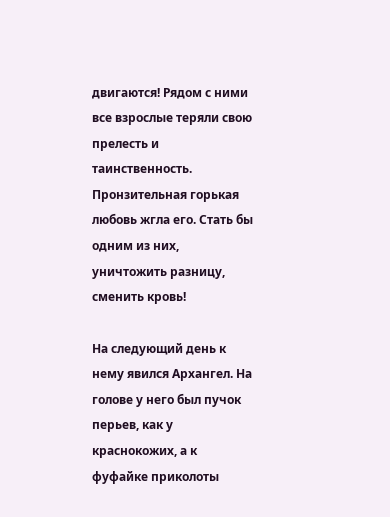двигаются! Рядом с ними все взрослые теряли свою прелесть и таинственность. Пронзительная горькая любовь жгла его. Стать бы одним из них, уничтожить разницу, сменить кровь!

На следующий день к нему явился Архангел. На голове у него был пучок перьев, как у краснокожих, а к фуфайке приколоты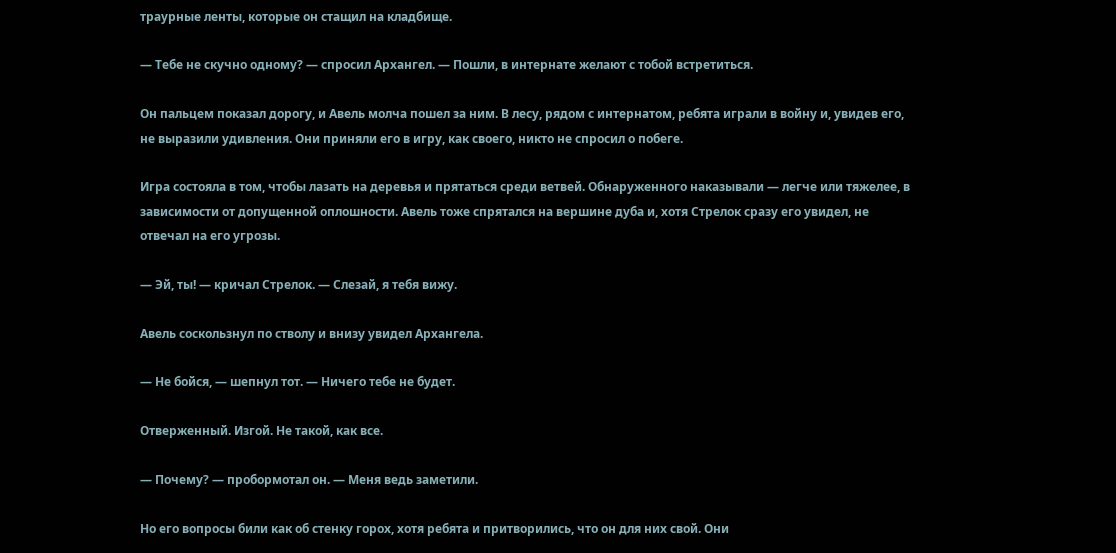траурные ленты, которые он стащил на кладбище.

— Тебе не скучно одному? — спросил Архангел. — Пошли, в интернате желают с тобой встретиться.

Он пальцем показал дорогу, и Авель молча пошел за ним. В лесу, рядом с интернатом, ребята играли в войну и, увидев его, не выразили удивления. Они приняли его в игру, как своего, никто не спросил о побеге.

Игра состояла в том, чтобы лазать на деревья и прятаться среди ветвей. Обнаруженного наказывали — легче или тяжелее, в зависимости от допущенной оплошности. Авель тоже спрятался на вершине дуба и, хотя Стрелок сразу его увидел, не отвечал на его угрозы.

— Эй, ты! — кричал Стрелок. — Слезай, я тебя вижу.

Авель соскользнул по стволу и внизу увидел Архангела.

— Не бойся, — шепнул тот. — Ничего тебе не будет.

Отверженный. Изгой. Не такой, как все.

— Почему? — пробормотал он. — Меня ведь заметили.

Но его вопросы били как об стенку горох, хотя ребята и притворились, что он для них свой. Они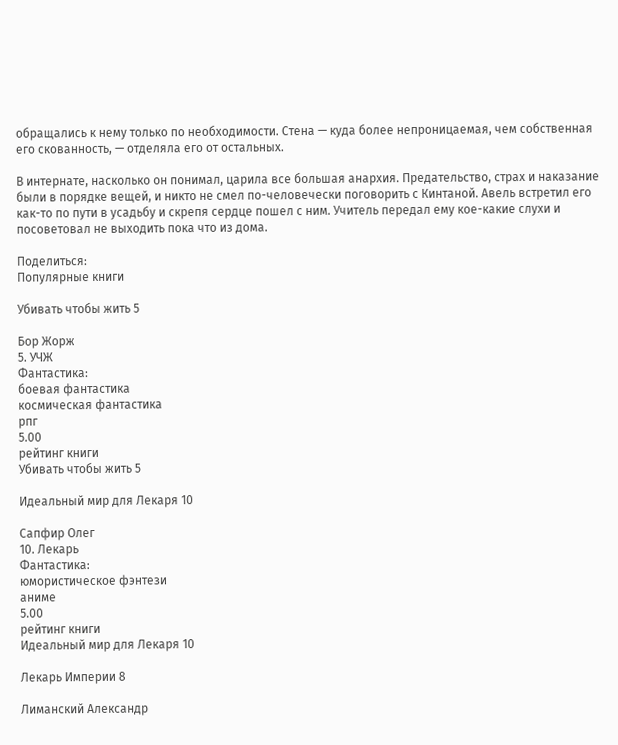обращались к нему только по необходимости. Стена — куда более непроницаемая, чем собственная его скованность, — отделяла его от остальных.

В интернате, насколько он понимал, царила все большая анархия. Предательство, страх и наказание были в порядке вещей, и никто не смел по-человечески поговорить с Кинтаной. Авель встретил его как-то по пути в усадьбу и скрепя сердце пошел с ним. Учитель передал ему кое-какие слухи и посоветовал не выходить пока что из дома.

Поделиться:
Популярные книги

Убивать чтобы жить 5

Бор Жорж
5. УЧЖ
Фантастика:
боевая фантастика
космическая фантастика
рпг
5.00
рейтинг книги
Убивать чтобы жить 5

Идеальный мир для Лекаря 10

Сапфир Олег
10. Лекарь
Фантастика:
юмористическое фэнтези
аниме
5.00
рейтинг книги
Идеальный мир для Лекаря 10

Лекарь Империи 8

Лиманский Александр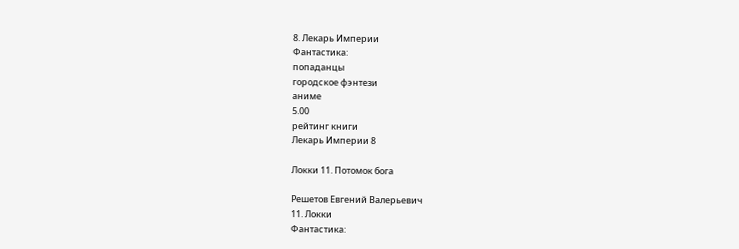8. Лекарь Империи
Фантастика:
попаданцы
городское фэнтези
аниме
5.00
рейтинг книги
Лекарь Империи 8

Локки 11. Потомок бога

Решетов Евгений Валерьевич
11. Локки
Фантастика: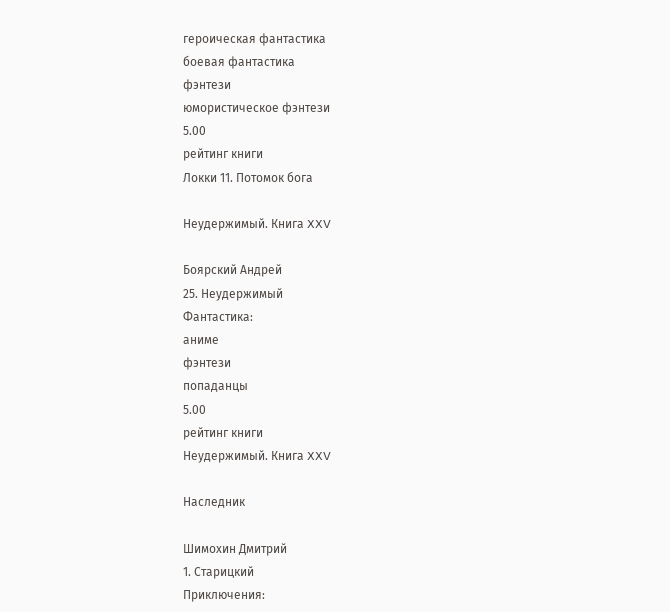героическая фантастика
боевая фантастика
фэнтези
юмористическое фэнтези
5.00
рейтинг книги
Локки 11. Потомок бога

Неудержимый. Книга XXV

Боярский Андрей
25. Неудержимый
Фантастика:
аниме
фэнтези
попаданцы
5.00
рейтинг книги
Неудержимый. Книга XXV

Наследник

Шимохин Дмитрий
1. Старицкий
Приключения: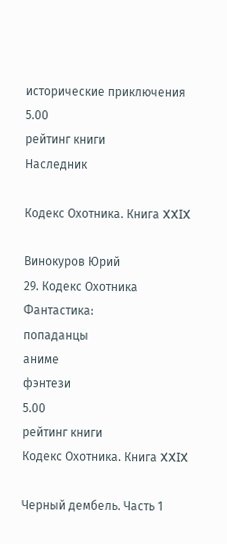исторические приключения
5.00
рейтинг книги
Наследник

Кодекс Охотника. Книга XXIX

Винокуров Юрий
29. Кодекс Охотника
Фантастика:
попаданцы
аниме
фэнтези
5.00
рейтинг книги
Кодекс Охотника. Книга XXIX

Черный дембель. Часть 1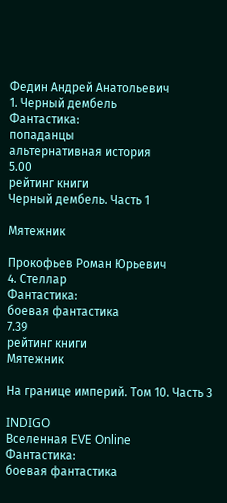Федин Андрей Анатольевич
1. Черный дембель
Фантастика:
попаданцы
альтернативная история
5.00
рейтинг книги
Черный дембель. Часть 1

Мятежник

Прокофьев Роман Юрьевич
4. Стеллар
Фантастика:
боевая фантастика
7.39
рейтинг книги
Мятежник

На границе империй. Том 10. Часть 3

INDIGO
Вселенная EVE Online
Фантастика:
боевая фантастика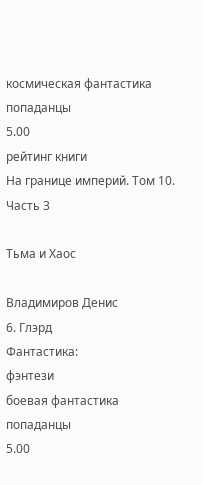космическая фантастика
попаданцы
5.00
рейтинг книги
На границе империй. Том 10. Часть 3

Тьма и Хаос

Владимиров Денис
6. Глэрд
Фантастика:
фэнтези
боевая фантастика
попаданцы
5.00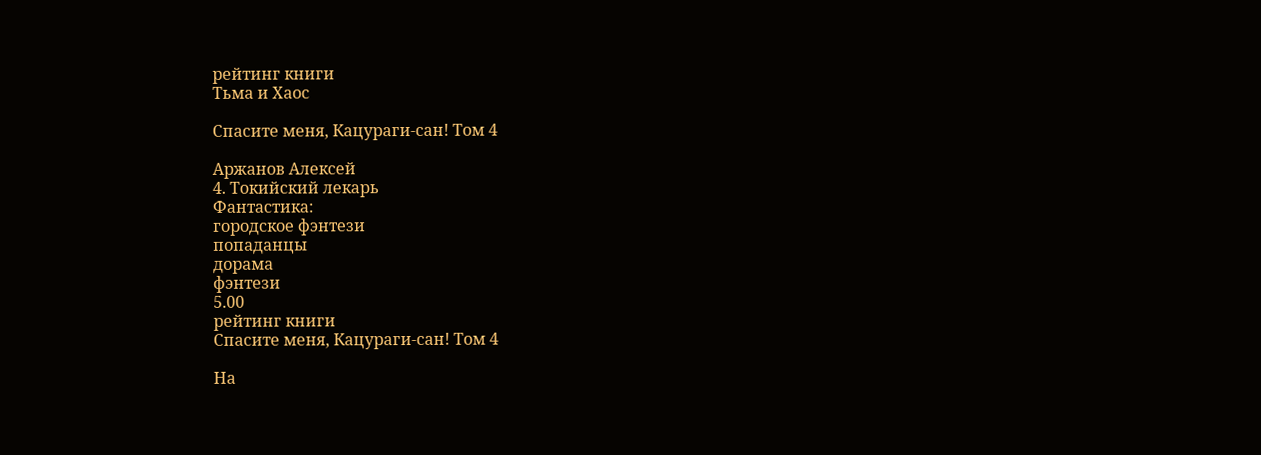рейтинг книги
Тьма и Хаос

Спасите меня, Кацураги-сан! Том 4

Аржанов Алексей
4. Токийский лекарь
Фантастика:
городское фэнтези
попаданцы
дорама
фэнтези
5.00
рейтинг книги
Спасите меня, Кацураги-сан! Том 4

На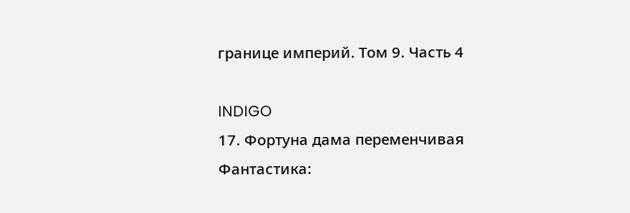границе империй. Том 9. Часть 4

INDIGO
17. Фортуна дама переменчивая
Фантастика: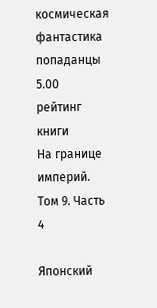космическая фантастика
попаданцы
5.00
рейтинг книги
На границе империй. Том 9. Часть 4

Японский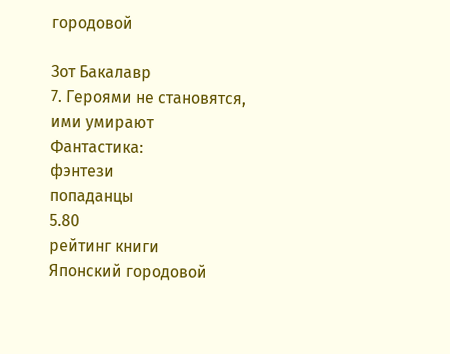городовой

Зот Бакалавр
7. Героями не становятся, ими умирают
Фантастика:
фэнтези
попаданцы
5.80
рейтинг книги
Японский городовой